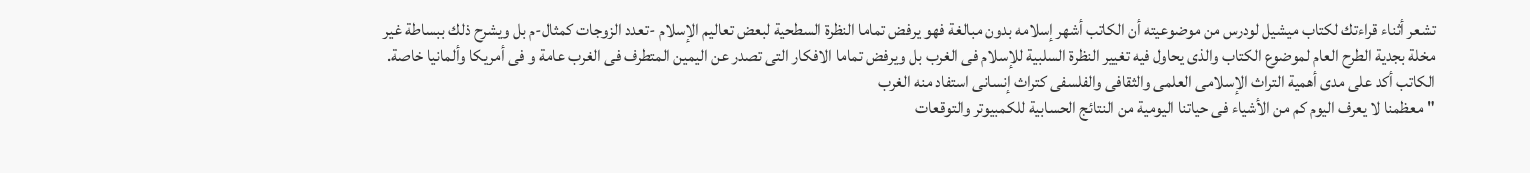تشعر أثناء قراءتك لكتاب ميشيل لودرس من موضوعيته أن الكاتب أشهر إسلامه بدون مبالغة فهو يرفض تماما النظرة السطحية لبعض تعاليم الإسلام -تعدد الزوجات كمثال-م بل ويشرح ذلك ببساطة غير مخلة بجدية الطرح العام لموضوع الكتاب والذى يحاول فيه تغيير النظرة السلبية للإسلام فى الغرب بل ويرفض تماما الافكار التى تصدر عن اليمين المتطرف فى الغرب عامة و فى أمريكا وألمانيا خاصة.
الكاتب أكد على مدى أهمية التراث الإسلامى العلمى والثقافى والفلسفى كتراث إنسانى استفاد منه الغرب
"معظمنا لا يعرف اليوم كم من الأشياء فى حياتنا اليومية من النتائج الحسابية للكمبيوتر والتوقعات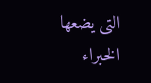التى يضعها الخبراء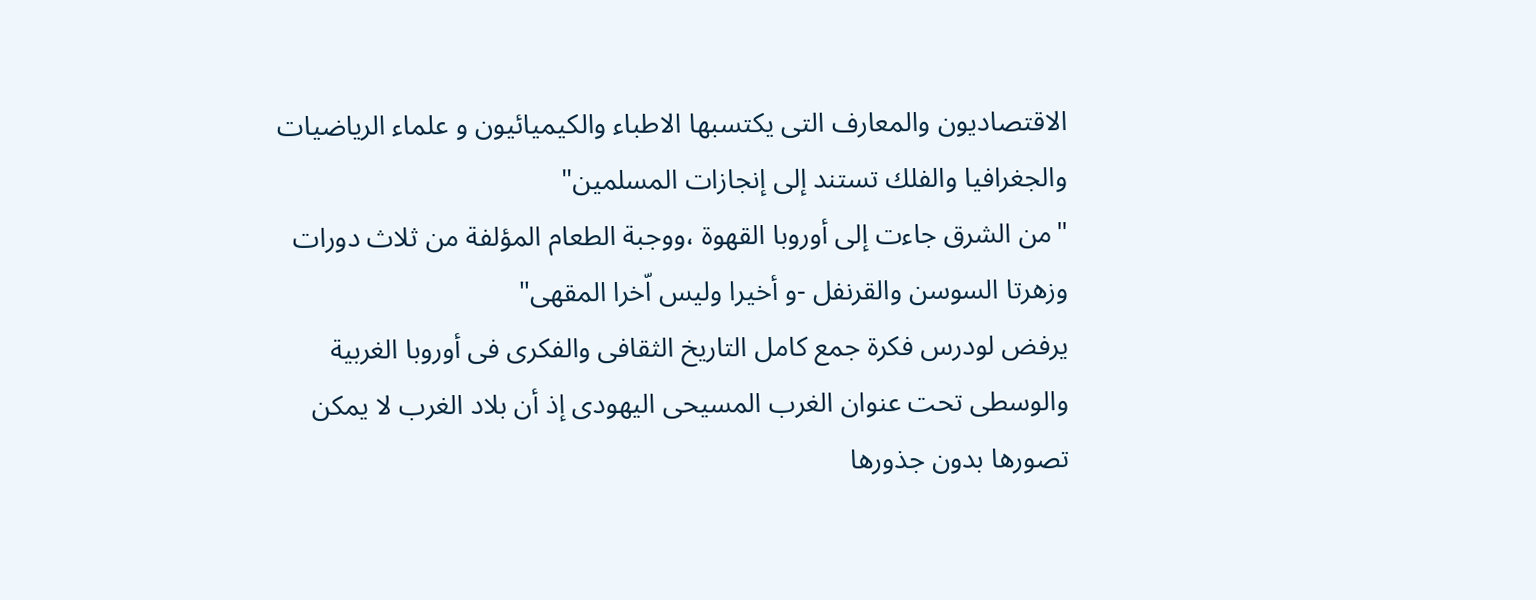الاقتصاديون والمعارف التى يكتسبها الاطباء والكيميائيون و علماء الرياضيات والجغرافيا والفلك تستند إلى إنجازات المسلمين"
"من الشرق جاءت إلى أوروبا القهوة ،ووجبة الطعام المؤلفة من ثلاث دورات وزهرتا السوسن والقرنفل -و أخيرا وليس اّخرا المقهى"
يرفض لودرس فكرة جمع كامل التاريخ الثقافى والفكرى فى أوروبا الغربية والوسطى تحت عنوان الغرب المسيحى اليهودى إذ أن بلاد الغرب لا يمكن تصورها بدون جذورها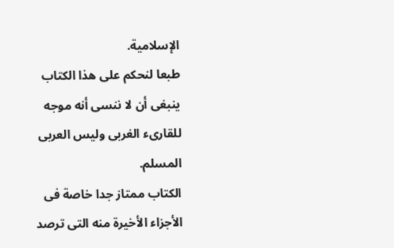الإسلامية.
طبعا لنحكم على هذا الكتاب ينبغى أن لا ننسى أنه موجه للقارىء الغربى وليس العربى المسلم.
الكتاب ممتاز جدا خاصة فى الأجزاء الأخيرة منه التى ترصد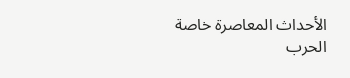الأحداث المعاصرة خاصة الحرب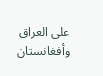على العراق وأفغانستان